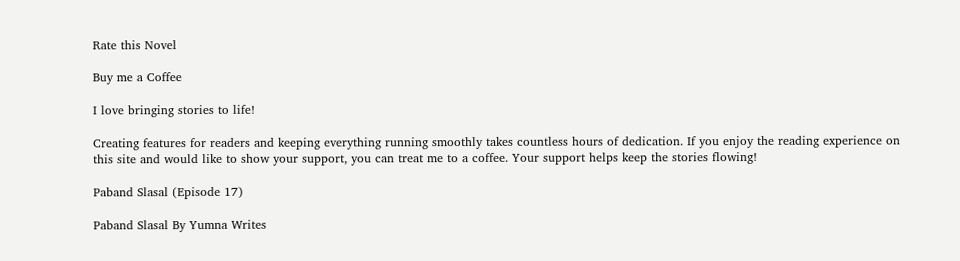Rate this Novel

Buy me a Coffee

I love bringing stories to life!

Creating features for readers and keeping everything running smoothly takes countless hours of dedication. If you enjoy the reading experience on this site and would like to show your support, you can treat me to a coffee. Your support helps keep the stories flowing!

Paband Slasal (Episode 17)

Paband Slasal By Yumna Writes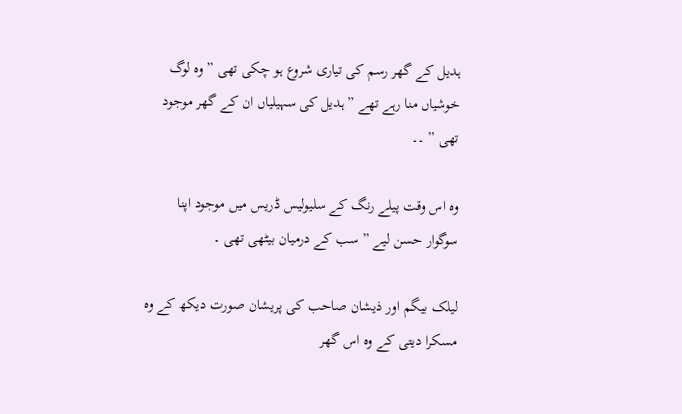ہدیل کے گھر رسم کی تیاری شروع ہو چکی تھی ” وہ لوگ خوشیاں منا رہے تھے ” ہدیل کی سہیلیاں ان کے گھر موجود تھی ” ۔۔

وہ اس وقت پیلے رنگ کے سلیولیس ڈریس میں موجود اپنا سوگوار حسن لیے ” سب کے درمیان بیٹھی تھی ۔

لیلک بیگم اور ذیشان صاحب کی پریشان صورت دیکھ کے وہ مسکرا دیتی کے وہ اس گھر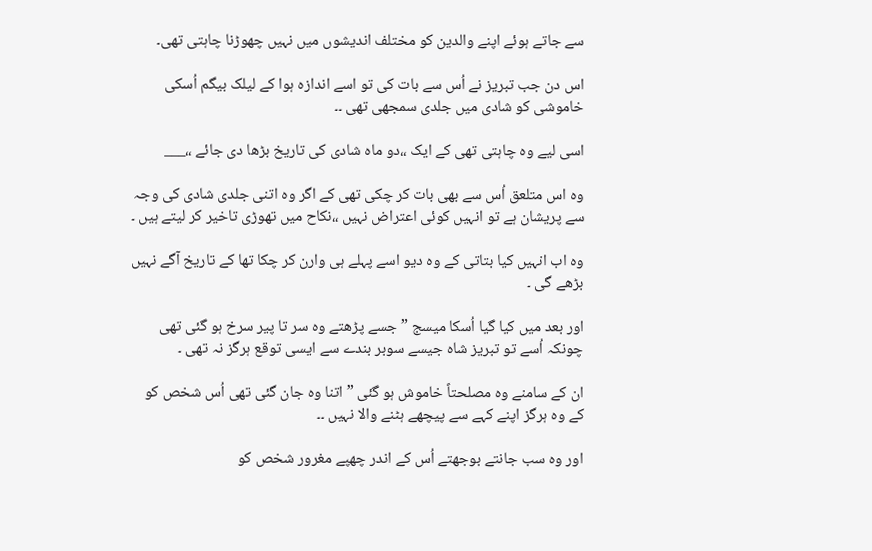سے جاتے ہوئے اپنے والدین کو مختلف اندیشوں میں نہیں چھوڑنا چاہتی تھی۔

اس دن جب تبریز نے اُس سے بات کی تو اسے اندازہ ہوا کے لیلک بیگم اُسکی خاموشی کو شادی میں جلدی سمجھی تھی ۔۔

اسی لیے وہ چاہتی تھی کے ایک ،،دو ماہ شادی کی تاریخ بڑھا دی جائے ،،___

وہ اس متلعق اُس سے بھی بات کر چکی تھی کے اگر وہ اتنی جلدی شادی کی وجہ سے پریشان ہے تو انہیں کوئی اعتراض نہیں ،،نکاح میں تھوڑی تاخیر کر لیتے ہیں ۔

وہ اب انہیں کیا بتاتی کے وہ دیو اسے پہلے ہی وارن کر چکا تھا کے تاریخ آگے نہیں بڑھے گی ۔

اور بعد میں کیا گیا اُسکا میسج ” جسے پڑھتے وہ سر تا پیر سرخ ہو گئی تھی چونکہ اُسے تو تبریز شاہ جیسے سوبر بندے سے ایسی توقع ہرگز نہ تھی ۔

ان کے سامنے وہ مصلحتاً خاموش ہو گئی ” اتنا وہ جان گئی تھی اُس شخص کو کے وہ ہرگز اپنے کہے سے پیچھے ہٹنے والا نہیں ۔۔

اور وہ سب جانتے بوجھتے اُس کے اندر چھپے مغرور شخص کو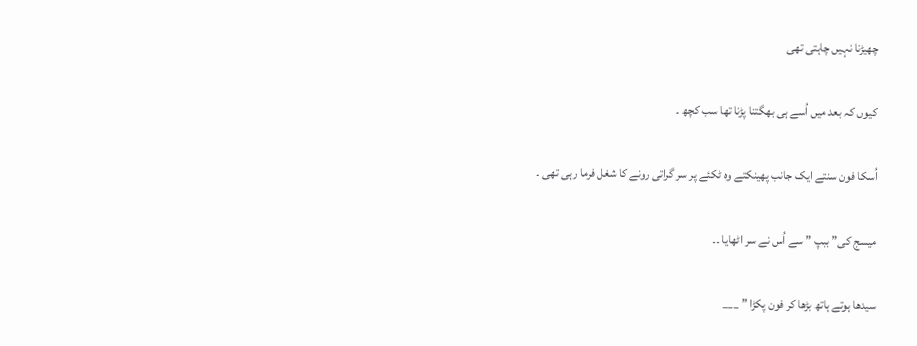چھیڑنا نہیں چاہتی تھی

کیوں کہ بعد میں اُسے ہی بھگتنا پڑنا تھا سب کچھ ۔

اُسکا فون سنتے ایک جانب پھینکتے وہ ٹکئے پر سر گراتی رونے کا شغل فرما رہی تھی ۔

میسج کی” ببپ ” سے اُس نے سر اٹھایا ۔۔

سیدھا ہوتے ہاتھ بڑھا کر فون پکڑا ” ___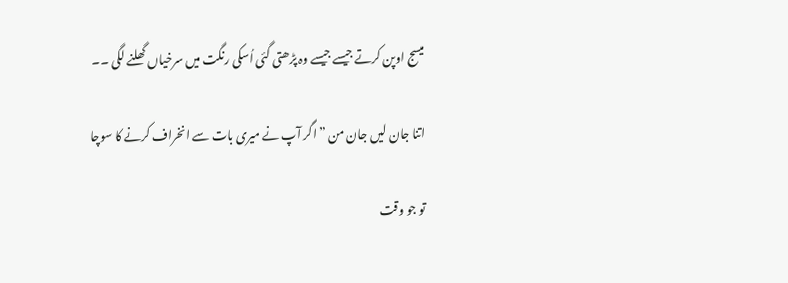میسج اوپن کرتے جیسے جیسے وہ پڑھتی گئی اُسکی رنگت میں سرخیاں گھلنے لگی ۔۔

اتنا جان لیں جان من ” اگر آپ نے میری بات سے انخراف کرنے کا سوچا

تو جو وقت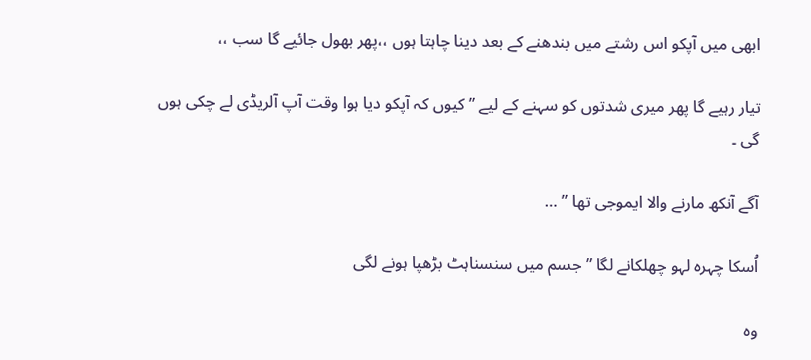ابھی میں آپکو اس رشتے میں بندھنے کے بعد دینا چاہتا ہوں ،،پھر بھول جائیے گا سب ،،

تیار رہیے گا پھر میری شدتوں کو سہنے کے لیے ” کیوں کہ آپکو دیا ہوا وقت آپ آلریڈی لے چکی ہوں گی ۔

آگے آنکھ مارنے والا ایموجی تھا ” …

اُسکا چہرہ لہو چھلکانے لگا ” جسم میں سنسناہٹ بڑهپا ہونے لگی

وہ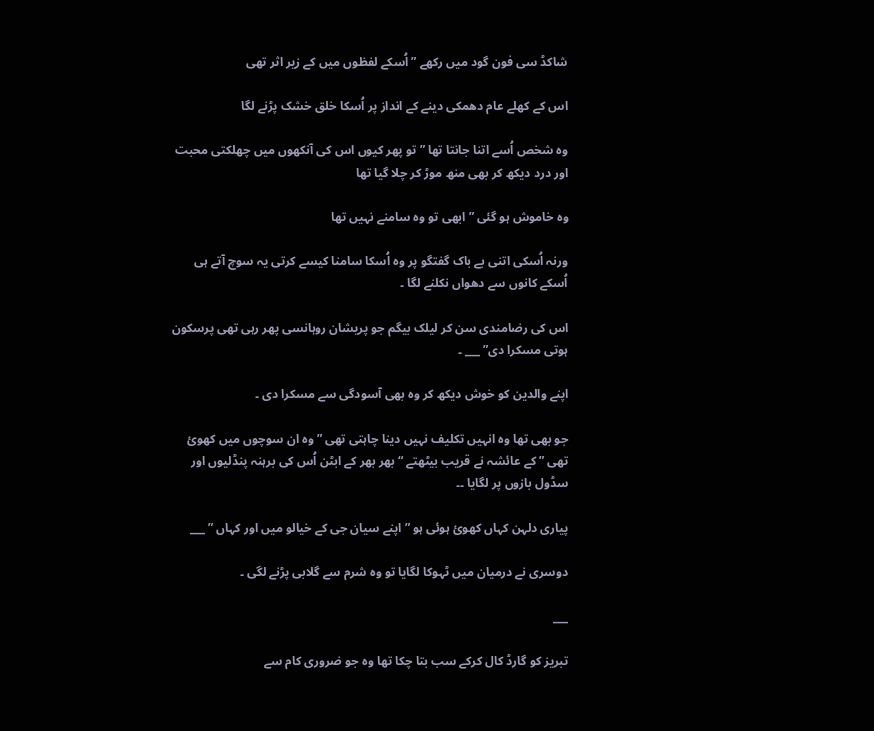شاکڈ سی فون گود میں رکھے ” اُسکے لفظوں میں کے زیر اثر تھی

اس کے کھلے عام دھمکی دینے کے انداز پر اُسکا خلق خشک پڑنے لگا

وہ شخص اُسے اتنا جانتا تھا ” تو پھر کیوں اس کی آنکھوں میں چھلکتی محبت اور درد دیکھ کر بھی منھ موڑ کر چلا گیا تھا

وہ خاموش ہو گئی ” ابھی تو وہ سامنے نہیں تھا

ورنہ اُسکی اتنی بے باک گفتگو پر وہ اُسکا سامنا کیسے کرتی یہ سوچ آتے ہی اُسکے کانوں سے دھواں نکلنے لگا ۔

اس کی رضامندی سن کر لیلک بیگم جو پریشان روہانسی پھر رہی تھی پرسکون ہوتی مسکرا دی” ___ ۔

اپنے والدین کو خوش دیکھ کر وہ بھی آسودگی سے مسکرا دی ۔

جو بھی تھا وہ انہیں تکلیف نہیں دینا چاہتی تھی ” وہ ان سوچوں میں کھوئ تھی ” کے عائشہ نے قریب بیٹھتے “بھر بھر کے ابٹن اُس کی برہنہ پنڈلیوں اور سڈول بازوں پر لگایا ۔۔

پیاری دلہن کہاں کھوئ ہوئی ہو ” اپنے سیان جی کے خیالو میں اور کہاں ” ___

دوسری نے درمیان میں ٹہوکا لگایا تو وہ شرم سے گلابی پڑنے لگی ۔

___

تبریز کو گارڈ کال کرکے سب بتا چکا تھا وہ جو ضروری کام سے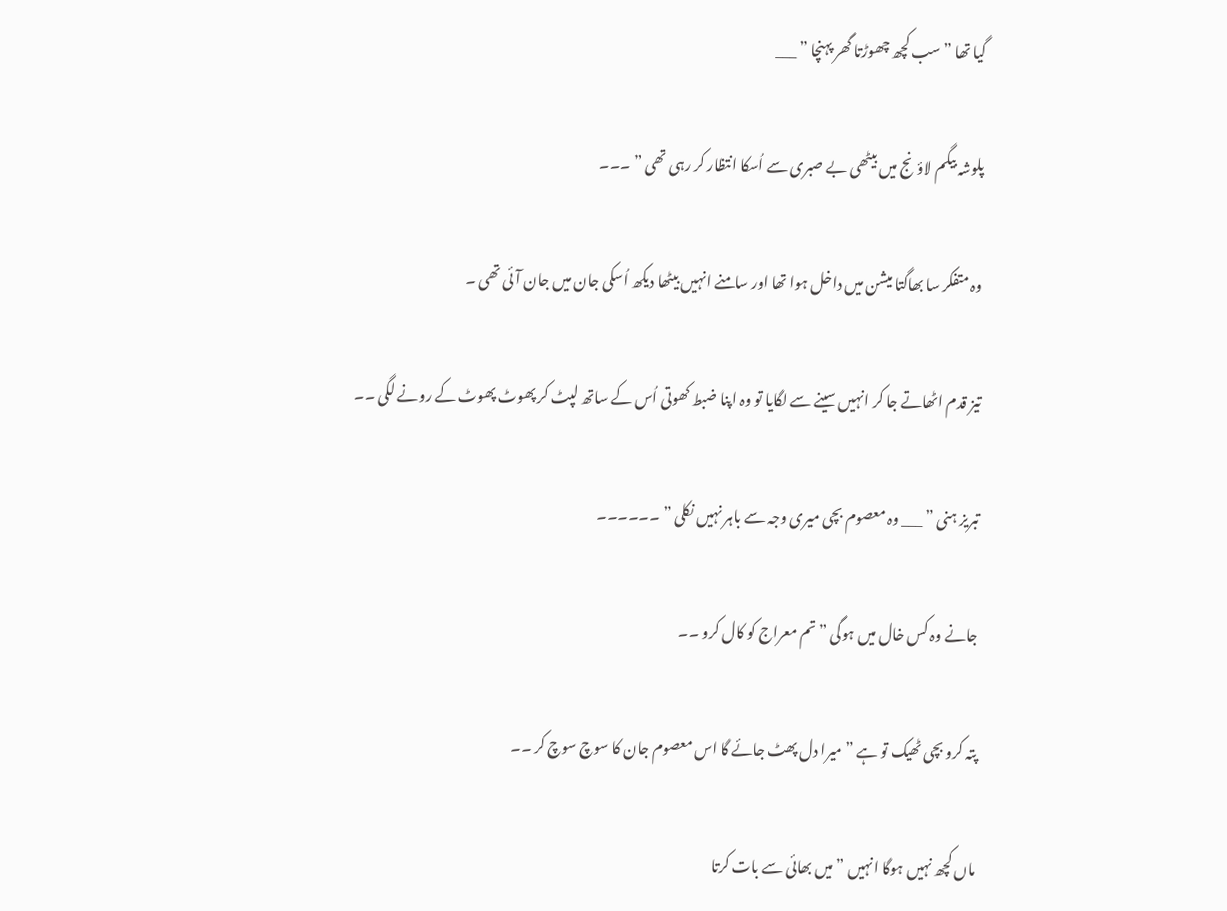گیا تھا ” سب کچھ چھوڑتا گھر پہنچا ” ___

پلوشہ بیگم لاؤنج میں بیٹھی بے صبری سے اُسکا انتظار کر رہی تھی ” ۔۔۔

وہ متفکر سا بھاگتا میشن میں داخل ہوا تھا اور سامنے انہیں بیٹھا دیکھ اُسکی جان میں جان آئی تھی ۔

تیز قدم اٹھاتے جا کر انہیں سینے سے لگایا تو وہ اپنا ضبط کھوتی اُس کے ساتھ لپٹ کر پھوٹ پھوٹ کے رونے لگی ۔۔

تبریز ہنی ” ___ وہ معصوم بچی میری وجہ سے باہر نہیں نکلی ” ۔۔۔۔۔۔

جانے وہ کس خال میں ہوگی ” تم معراج کو کال کرو ۔۔

پتہ کرو بچی ٹھیک تو ہے ” میرا دل پھٹ جائے گا اس معصوم جان کا سوچ سوچ کر ۔۔

ماں کچھ نہیں ہوگا انہیں ” میں بھائی سے بات کرتا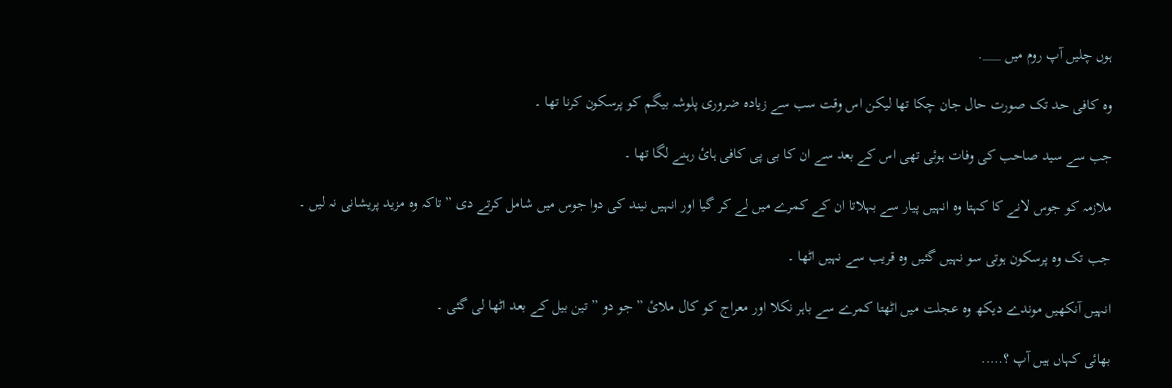ہوں چلیں آپ روم میں ___.

وہ کافی حد تک صورت حال جان چکا تھا لیکن اس وقت سب سے زیادہ ضروری پلوشہ بیگم کو پرسکون کرنا تھا ۔

جب سے سید صاحب کی وفات ہوئی تھی اس کے بعد سے ان کا بی پی کافی ہائ رہنے لگا تھا ۔

ملازمہ کو جوس لانے کا کہتا وہ انہیں پیار سے بہلاتا ان کے کمرے میں لے کر گیا اور انہیں نیند کی دوا جوس میں شامل کرتے دی ” تاکہ وہ مزید پریشانی نہ لیں ۔

جب تک وہ پرسکون ہوتی سو نہیں گئیں وہ قریب سے نہیں اٹھا ۔

انہیں آنکھیں موندے دیکھ وہ عجلت میں اٹھتا کمرے سے باہر نکلا اور معراج کو کال ملائ ” جو دو ” تین بیل کے بعد اٹھا لی گئی ۔

بھائی کہاں ہیں آپ ؟…..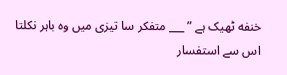خنفه ٹھیک ہے ” ___ متفکر سا تیزی میں وہ باہر نکلتا اس سے استفسار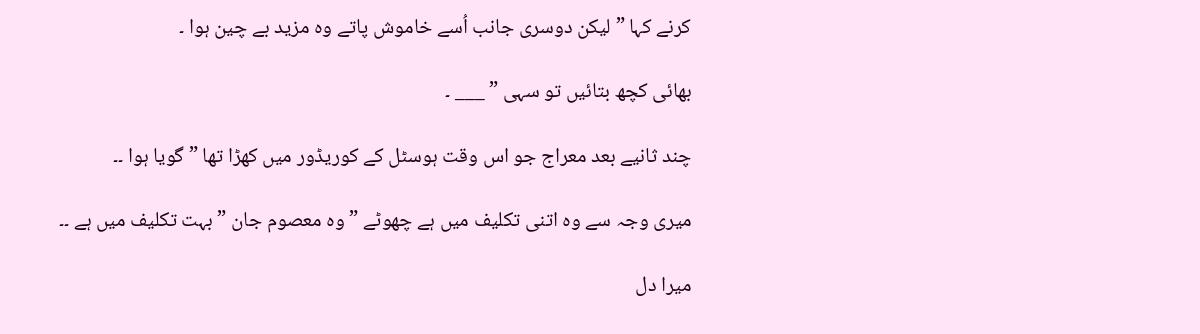کرنے کہا ” لیکن دوسری جانب اُسے خاموش پاتے وہ مزید بے چین ہوا ۔

بھائی کچھ بتائیں تو سہی ” ___ ۔

چند ثانیے بعد معراج جو اس وقت ہوسٹل کے کوریڈور میں کھڑا تھا ” گویا ہوا ۔۔

میری وجہ سے وہ اتنی تکلیف میں ہے چھوٹے ” وہ معصوم جان ” بہت تکلیف میں ہے ۔۔

میرا دل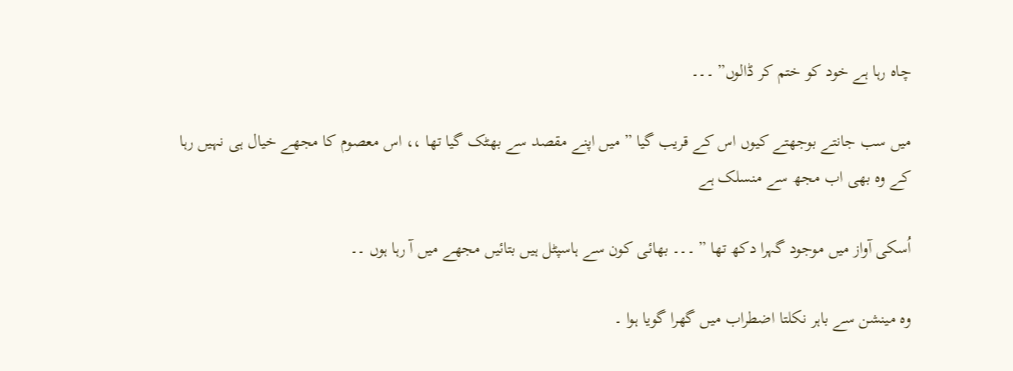چاہ رہا ہے خود کو ختم کر ڈالوں” ۔۔۔

میں سب جانتے بوجھتے کیوں اس کے قریب گیا ” میں اپنے مقصد سے بھٹک گیا تھا ،، اس معصوم کا مجھے خیال ہی نہیں رہا کے وہ بھی اب مجھ سے منسلک ہے

اُسکی آواز میں موجود گہرا دکھ تھا ” ۔۔۔ بھائی کون سے ہاسپٹل ہیں بتائیں مجھے میں آ رہا ہوں ۔۔

وہ مینشن سے باہر نکلتا اضطراب میں گھرا گویا ہوا ۔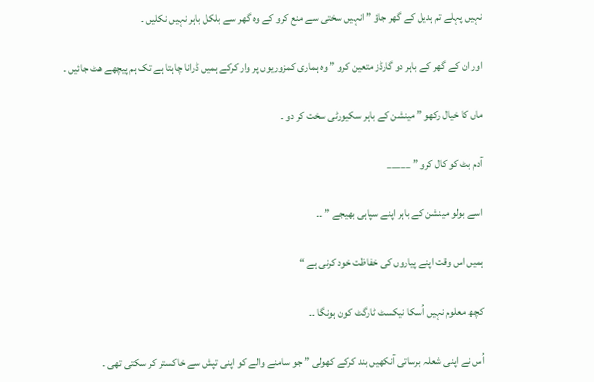نہیں پہلے تم ہدیل کے گھر جاؤ ” انہیں سختی سے منع کرو کے وہ گھر سے بلکل باہر نہیں نکلیں ۔

اور ان کے گھر کے باہر دو گارڈز متعین کرو ” وہ ہماری کمزوریوں پر وار کرکے ہمیں ڈرانا چاہتا ہے تک ہم پیچھے ھٹ جائیں ۔

ماں کا خیال رکھو ” مینشن کے باہر سکیورٹی سخت کر دو ۔

آدم بٹ کو کال کرو ” _____

اسے بولو مینشن کے باہر اپنے سپاہی بھیجے ” ۔۔

ہمیں اس وقت اپنے پیاروں کی خفاظت خود کرنی ہے “

کچھ معلوم نہیں اُسکا نیکسٹ ٹارگٹ کون ہونگا ۔۔

اُس نے اپنی شعلہ برساتی آنکھیں بند کرکے کھولی ” جو سامنے والے کو اپنی تپش سے خاکستر کر سکتی تھی ۔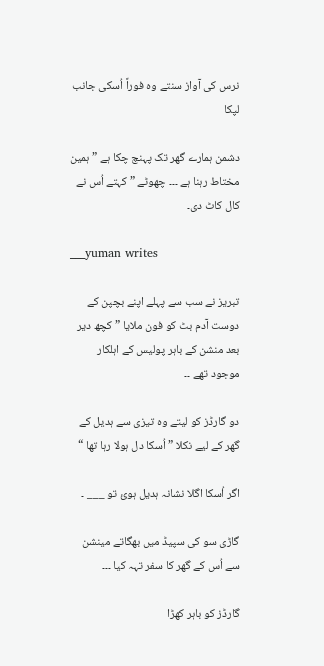نرس کی آواز سنتے وہ فوراً اُسکی جانب لپکا

دشمن ہمارے گھر تک پہنچ چکا ہے ” ہمین مختاط رہنا ہے ۔۔۔ چھوٹے ” کہتے اُس نے کال کاٹ دی۔

___yuman writes

تبریز نے سب سے پہلے اپنے بچپن کے دوست آدم بٹ کو فون ملایا ” کچھ دیر بعد منشن کے باہر پولیس کے اہلکار موجود تھے ۔۔

دو گارڈز کو لیتے وہ تیزی سے ہدیل کے گھر کے لیے نکلا ” اُسکا دل ہولا رہا تھا “

اگر اُسکا اگلا نشانہ ہدیل ہوئ تو ___ ۔

گاڑی سو کی سپیڈ میں بھگاتے مینشن سے اُس کے گھر کا سفر تہہ کیا ۔۔۔

گارڈز کو باہر کھڑا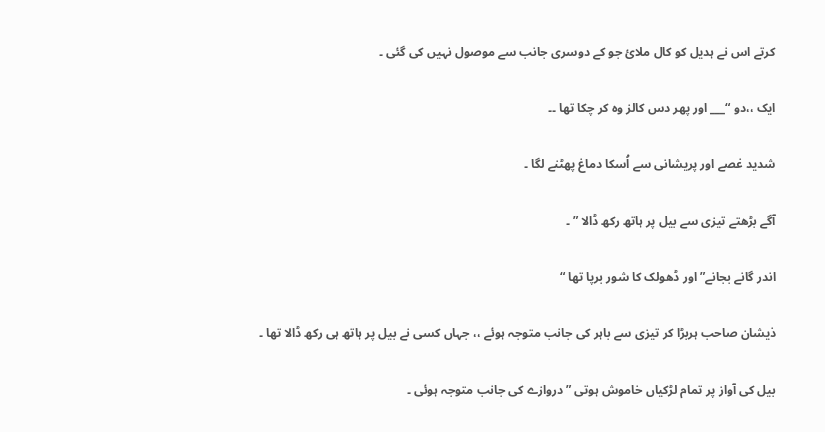کرتے اس نے ہدیل کو کال ملائ جو کے دوسری جانب سے موصول نہیں کی گئی ۔

ایک ،،دو “___ اور پھر دس کالز وہ کر چکا تھا ۔۔

شدید غصے اور پریشانی سے اُسکا دماغ پھٹنے لگا ۔

آگے بڑھتے تیزی سے بیل پر ہاتھ رکھ ڈالا ” ۔

اندر گانے بجانے” اور ڈھولک کا شور برپا تھا “

ذیشان صاحب ہربڑا کر تیزی سے باہر کی جانب متوجہ ہوئے ،، جہاں کسی نے بیل پر ہاتھ ہی رکھ ڈالا تھا ۔

بیل کی آواز پر تمام لڑکیاں خاموش ہوتی ” دروازے کی جانب متوجہ ہوئی ۔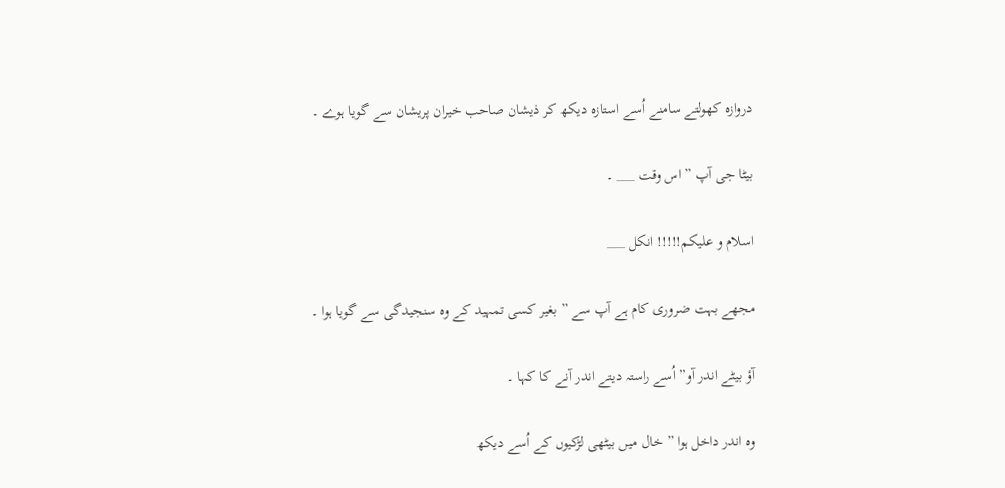دروازہ کھولتے سامنے اُسے استازه دیکھ کر ذیشان صاحب خیران پریشان سے گویا ہوے ۔

بیٹا جی آپ ” اس وقت ___ ۔

اسلام و علیکم!!!!! انکل ___

مجھے بہت ضروری کام ہے آپ سے ” بغیر کسی تمہید کے وہ سنجیدگی سے گویا ہوا ۔

آؤ بیٹے اندر آو” اُسے راستہ دیتے اندر آنے کا کہا ۔

وہ اندر داخل ہوا ” خال میں بیٹھی لڑکیوں کے اُسے دیکھ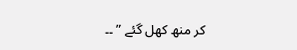کر منھ کھل گئے ” ۔۔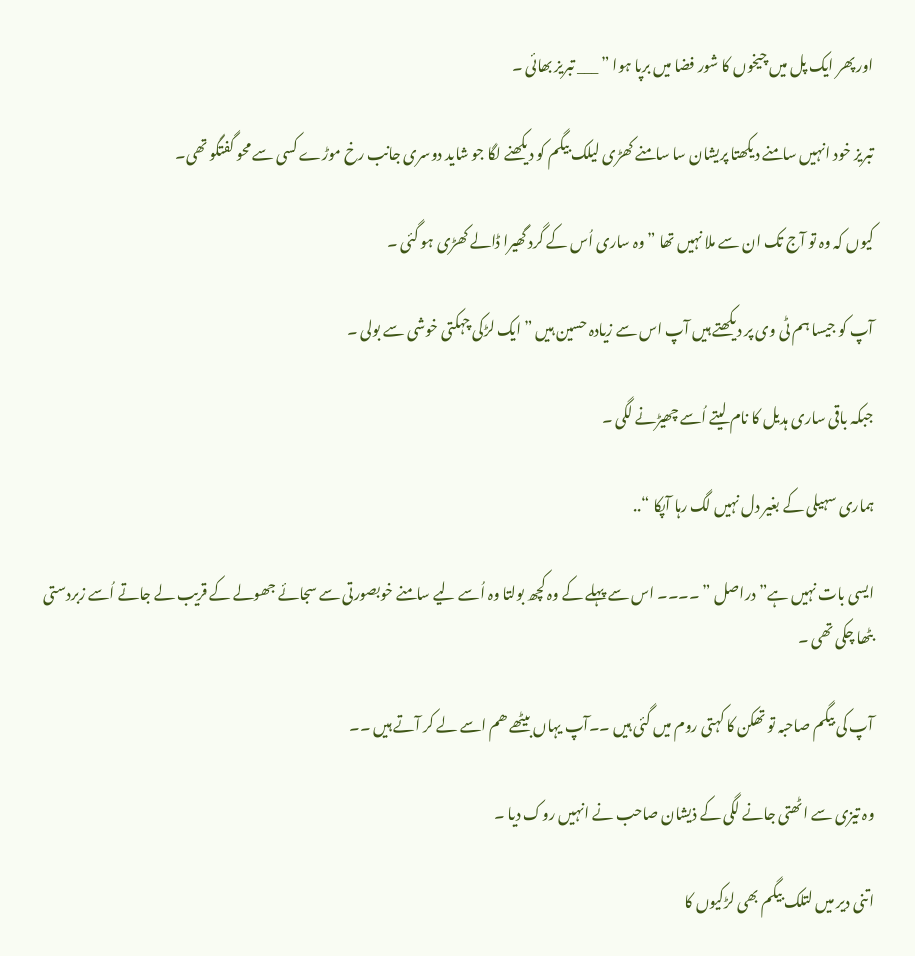اور پھر ایک پل میں چیخوں کا شور فضا میں برپا ہوا ” ___ تبریز بھائی ۔

تبریز خود انہیں سامنے دیکھتا پریشان سا سامنے کھڑی لیلک بیگم کو دیکھنے لگا جو شاید دوسری جانب رخ موڑے کسی سے محو گفتگو تھی۔

کیوں کہ وہ تو آج تک ان سے ملا نہیں تھا ” وہ ساری اُس کے گرد گھیرا ڈالے کھڑی ہو گئی ۔

آپ کو جیسا ہم ٹی وی پر دیکھتے ہیں آپ اس سے زیادہ حسین ہیں ” ایک لڑکی چہکتی خوشی سے بولی ۔

جبکہ باقی ساری ہدیل کا نام لیتے اُسے چھیڑنے لگی ۔

ہماری سہیلی کے بغیر دل نہیں لگ رہا آپکا “..

ایسی بات نہیں ہے” دراصل ” ۔۔۔۔ اس سے پہلے کے وہ کچھ بولتا وہ اُسے لیے سامنے خوبصورتی سے سجائے جھولے کے قریب لے جاتے اُسے زبردستی بٹھا چکی تھی ۔

آپ کی بیگم صاحبہ تو تھکن کا کہتی روم میں گئی ہیں ۔۔آپ یہاں بیٹھے ھم اسے لے کر آتے ہیں ۔۔

وہ تیزی سے اٹھتی جانے لگی کے ذیشان صاحب نے انہیں روک دیا ۔

اتنی دیر میں لتلک بیگم بھی لڑکیوں کا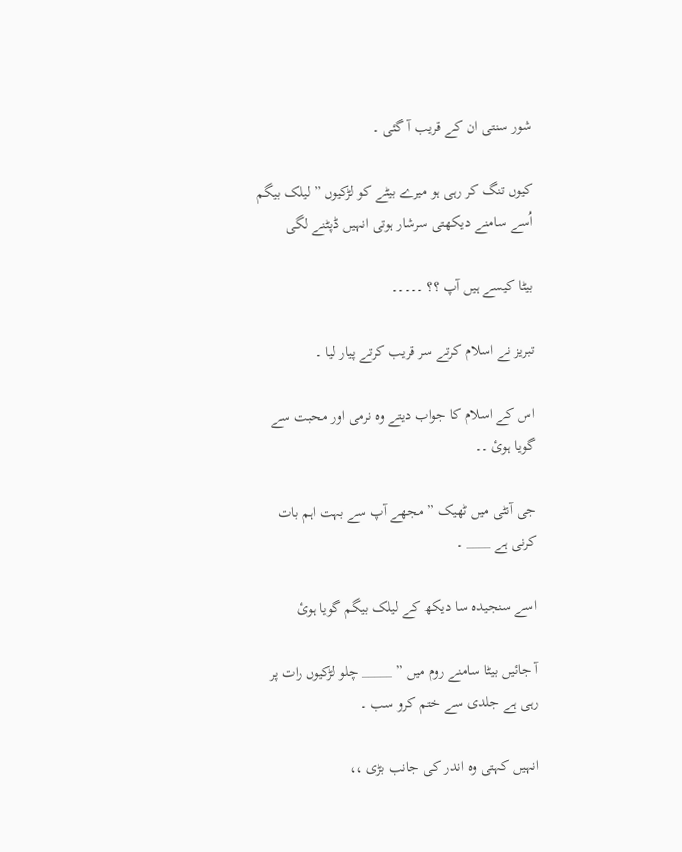شور سنتی ان کے قریب آ گئی ۔

کیوں تنگ کر رہی ہو میرے بیٹے کو لڑکیوں ” لیلک بیگم اُسے سامنے دیکھتی سرشار ہوتی انہیں ڈپٹنے لگی

بیٹا کیسے ہیں آپ ؟؟ ۔۔۔۔۔

تبریز نے اسلام کرتے سر قریب کرتے پیار لیا ۔

اس کے اسلام کا جواب دیتے وہ نرمی اور محبت سے گویا ہوئ ۔۔

جی آنٹی میں ٹھیک ” مجھے آپ سے بہت اہم بات کرنی ہے ____ ۔

اسے سنجیدہ سا دیکھ کے لیلک بیگم گویا ہوئ

آ جائیں بیٹا سامنے روم میں ” _____ چلو لڑکیوں رات پر رہی ہے جلدی سے ختم کرو سب ۔

انہیں کہتی وہ اندر کی جانب بڑی ،،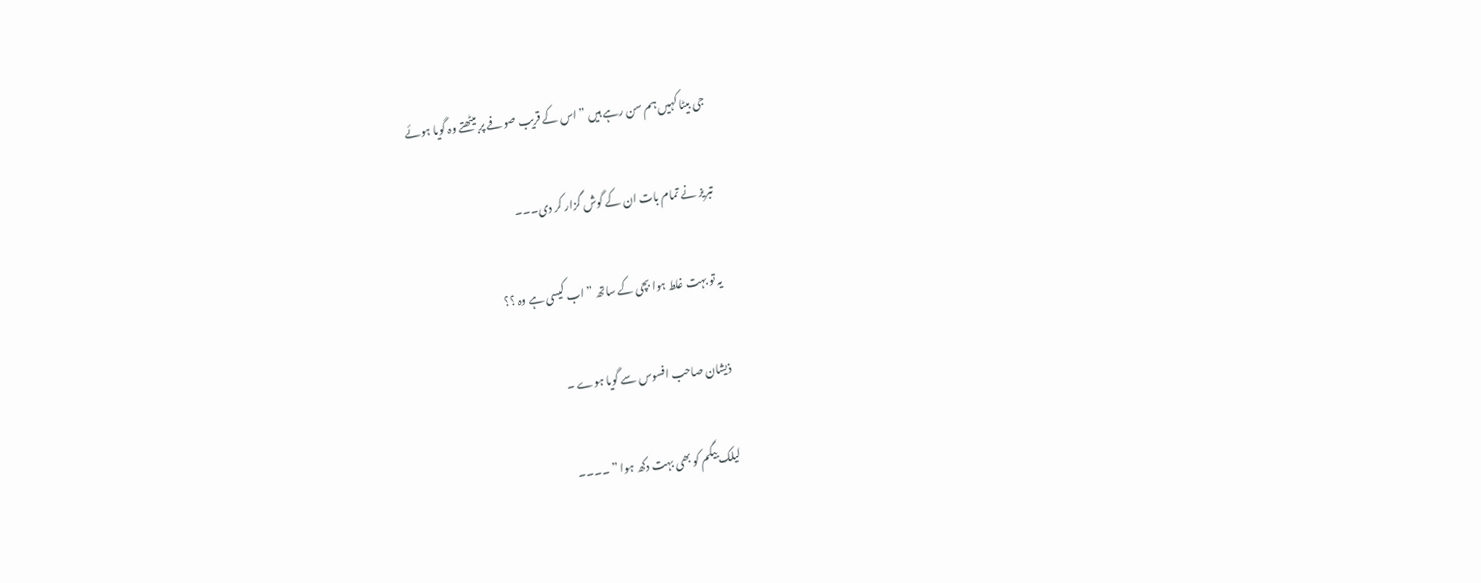جی بیٹا کہیں ہم سن رہے ہیں ” اس کے قریب صوفے پر بیٹھتے وہ گویا ہوئے

تبریز نے تمام بات ان کے گوش گزار کر دی۔۔۔

یہ تو بہت غلط ہوا بچی کے ساتھ ” اب کیسی ہے وہ ؟؟

ذیشان صاحب افسوس سے گویا ہوے ۔

لیلک بیگم کو بھی بہت دکھ ہوا ” ۔۔۔۔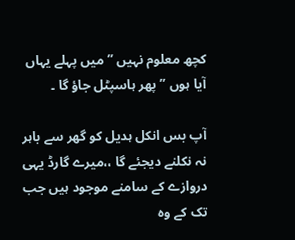کچھ معلوم نہیں ” میں پہلے یہاں آیا ہوں ” پھر ہاسپٹل جاؤ گا ۔

آپ بس انکل ہدیل کو گھر سے باہر نہ نکلنے دیجئے گا ،،میرے گارڈ یہی دروازے کے سامنے موجود ہیں جب تک کے وہ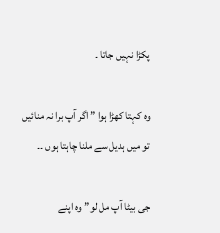پکڑا نہیں جاتا ۔

وہ کہتا کھڑا ہوا ” اگر آپ برا نہ منائیں تو میں ہدیل سے ملنا چاہتا ہوں ۔۔

جی بیٹا آپ مل لو” وہ اپنے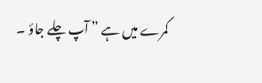کمرے میں ہے ” آپ چلے جاؤ ۔